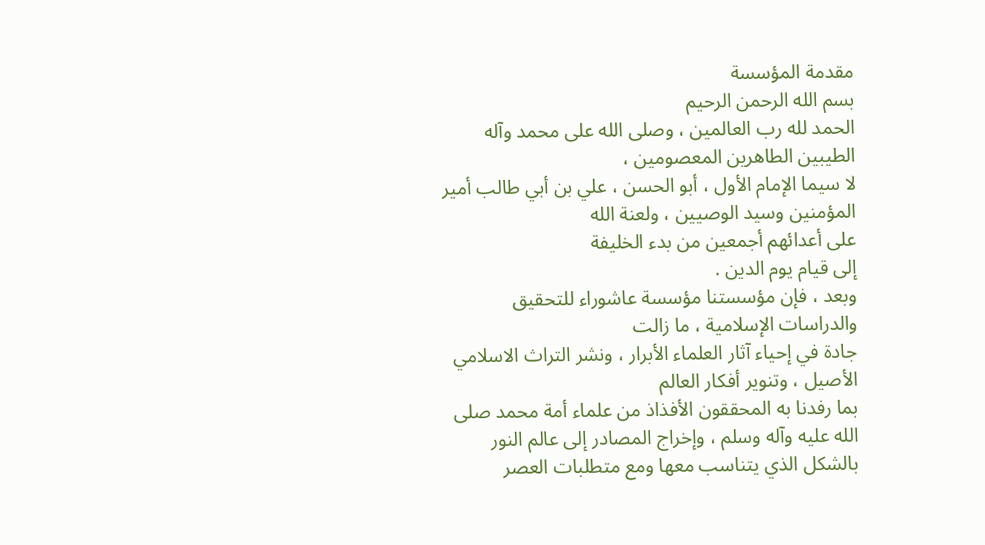مقدمة المؤسسة
بسم الله الرحمن الرحيم
الحمد لله رب العالمين ، وصلى الله على محمد وآله الطيبين الطاهرين المعصومين ،
لا سيما الإمام الأول ، أبو الحسن ، علي بن أبي طالب أمير المؤمنين وسيد الوصيين ، ولعنة الله
على أعدائهم أجمعين من بدء الخليفة
إلى قيام يوم الدين .
وبعد ، فإن مؤسستنا مؤسسة عاشوراء للتحقيق والدراسات الإسلامية ، ما زالت
جادة في إحياء آثار العلماء الأبرار ، ونشر التراث الاسلامي الأصيل ، وتنوير أفكار العالم
بما رفدنا به المحققون الأفذاذ من علماء أمة محمد صلى الله عليه وآله وسلم ، وإخراج المصادر إلى عالم النور
بالشكل الذي يتناسب معها ومع متطلبات العصر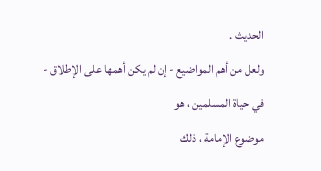الحديث .
ولعل من أهم المواضيع - إن لم يكن أهمها على الإطلاق - في حياة المسلمين ، هو
موضوع الإمامة ، ذلك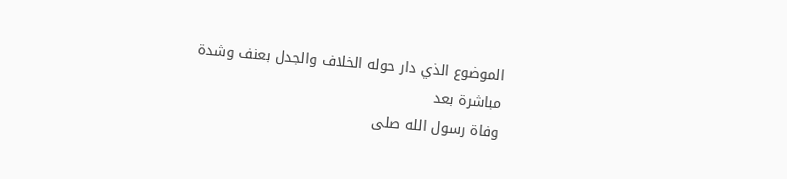الموضوع الذي دار حوله الخلاف والجدل بعنف وشدة مباشرة بعد
وفاة رسول الله صلى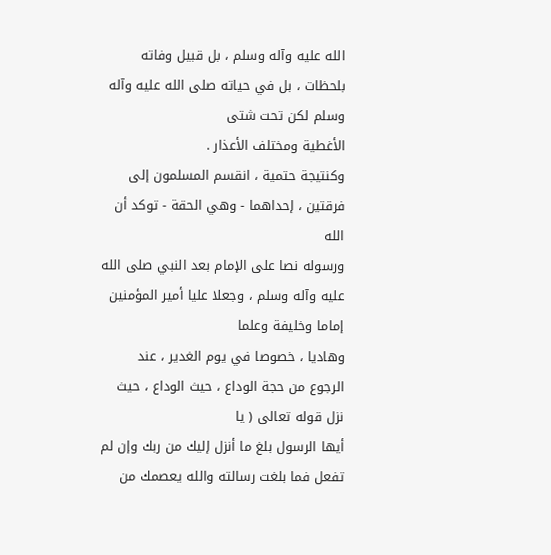الله عليه وآله وسلم ، بل قبيل وفاته بلحظات ، بل في حياته صلى الله عليه وآله وسلم لكن تحت شتى
الأغطية ومختلف الأعذار .
وكنتيجة حتمية ، انقسم المسلمون إلى فرقتين ، إحداهما - وهي الحقة - توكد أن الله
ورسوله نصا على الإمام بعد النبي صلى الله عليه وآله وسلم ، وجعلا عليا أمير المؤمنين إماما وخليفة وعلما
وهاديا ، خصوصا في يوم الغدير ، عند الرجوع من حجة الوداع ، حيث الوداع ، حيث نزل قوله تعالى ( يا
أيها الرسول بلغ ما أنزل إليك من ربك وإن لم تفعل فما بلغت رسالته والله يعصمك من